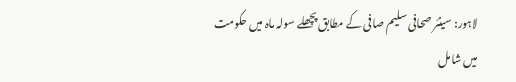لاہور: سینئر صحافی سلیم صافی کے مطابق پچھلے سولہ ماہ میں حکومت میں شامل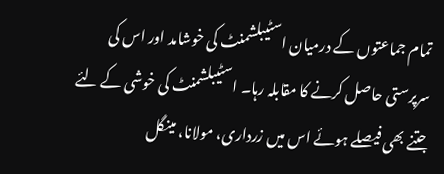تمام جماعتوں کے درمیان اسٹیبلشمنٹ کی خوشامد اور اس کی سرپرستی حاصل کرنے کا مقابلہ رہا۔ اسٹیبلشمنٹ کی خوشی کے لئے جتنے بھی فیصلے ہوئے اس میں زرداری، مولانا، مینگل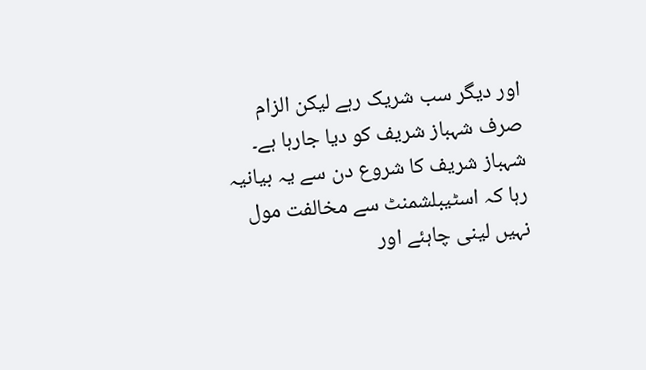اور دیگر سب شریک رہے لیکن الزام صرف شہباز شریف کو دیا جارہا ہے۔ شہباز شریف کا شروع دن سے یہ بیانیہ رہا کہ اسٹیبلشمنٹ سے مخالفت مول نہیں لینی چاہئے اور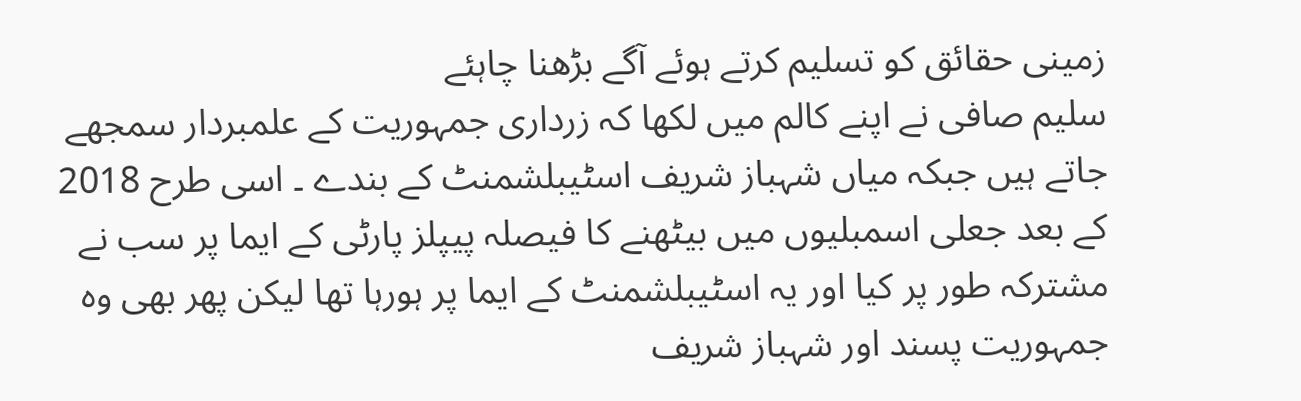زمینی حقائق کو تسلیم کرتے ہوئے آگے بڑھنا چاہئے
سلیم صافی نے اپنے کالم میں لکھا کہ زرداری جمہوریت کے علمبردار سمجھے جاتے ہیں جبکہ میاں شہباز شریف اسٹیبلشمنٹ کے بندے ۔ اسی طرح 2018 کے بعد جعلی اسمبلیوں میں بیٹھنے کا فیصلہ پیپلز پارٹی کے ایما پر سب نے مشترکہ طور پر کیا اور یہ اسٹیبلشمنٹ کے ایما پر ہورہا تھا لیکن پھر بھی وہ جمہوریت پسند اور شہباز شریف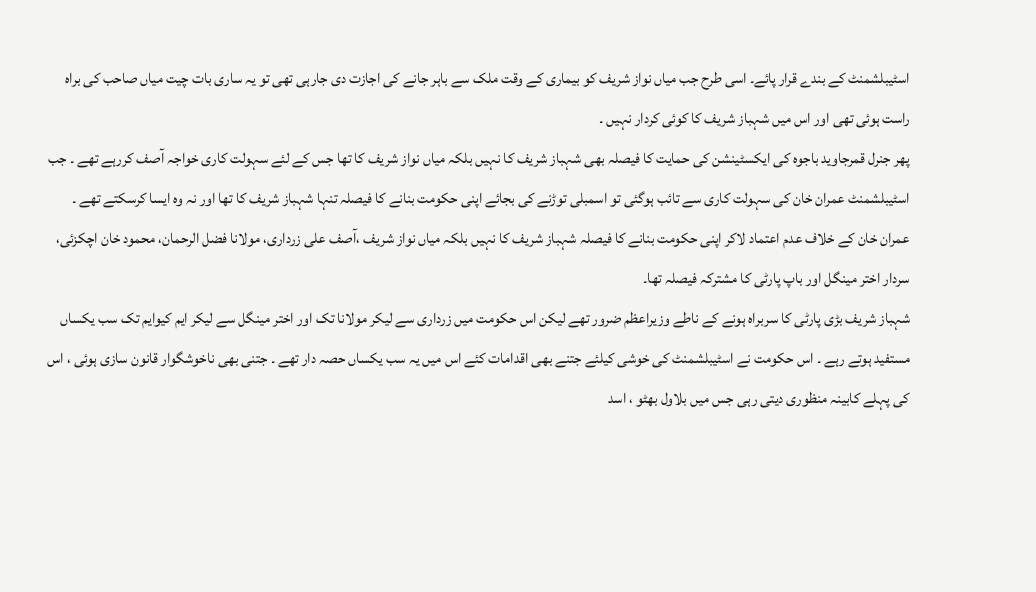اسٹیبلشمنٹ کے بندے قرار پائے۔ اسی طرح جب میاں نواز شریف کو بیماری کے وقت ملک سے باہر جانے کی اجازت دی جارہی تھی تو یہ ساری بات چیت میاں صاحب کی براہ راست ہوئی تھی اور اس میں شہباز شریف کا کوئی کردار نہیں ۔
پھر جنرل قمرجاوید باجوہ کی ایکسٹینشن کی حمایت کا فیصلہ بھی شہباز شریف کا نہیں بلکہ میاں نواز شریف کا تھا جس کے لئے سہولت کاری خواجہ آصف کررہے تھے ۔ جب اسٹیبلشمنٹ عمران خان کی سہولت کاری سے تائب ہوگئی تو اسمبلی توڑنے کی بجائے اپنی حکومت بنانے کا فیصلہ تنہا شہباز شریف کا تھا اور نہ وہ ایسا کرسکتے تھے ۔ عمران خان کے خلاف عدم اعتماد لاکر اپنی حکومت بنانے کا فیصلہ شہباز شریف کا نہیں بلکہ میاں نواز شریف ،آصف علی زرداری، مولانا فضل الرحمان، محمود خان اچکزئی، سردار اختر مینگل اور باپ پارٹی کا مشترکہ فیصلہ تھا۔
شہباز شریف بڑی پارٹی کا سربراہ ہونے کے ناطے وزیراعظم ضرور تھے لیکن اس حکومت میں زرداری سے لیکر مولانا تک اور اختر مینگل سے لیکر ایم کیوایم تک سب یکساں مستفید ہوتے رہے ۔ اس حکومت نے اسٹیبلشمنٹ کی خوشی کیلئے جتنے بھی اقدامات کئے اس میں یہ سب یکساں حصہ دار تھے ۔ جتنی بھی ناخوشگوار قانون سازی ہوئی ، اس کی پہلے کابینہ منظوری دیتی رہی جس میں بلاول بھٹو ، اسد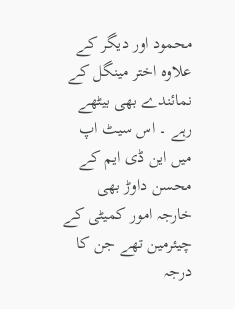محمود اور دیگر کے علاوہ اختر مینگل کے نمائندے بھی بیٹھے رہے ۔ اس سیٹ اپ میں این ڈی ایم کے محسن داوڑ بھی خارجہ امور کمیٹی کے چیئرمین تھے جن کا درجہ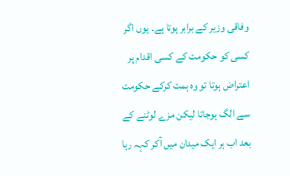وفاقی وزیر کے برابر ہوتا ہے۔ یوں اگر کسی کو حکومت کے کسی اقدام پر اعتراض ہوتا تو وہ ہمت کرکے حکومت سے الگ ہوجاتا لیکن مزے لوٹنے کے بعد اب ہر ایک میدان میں آکر کہہ رہا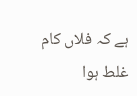ہے کہ فلاں کام غلط ہوا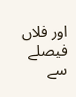اور فلاں فیصلے سے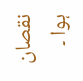نقصان ہوا ۔